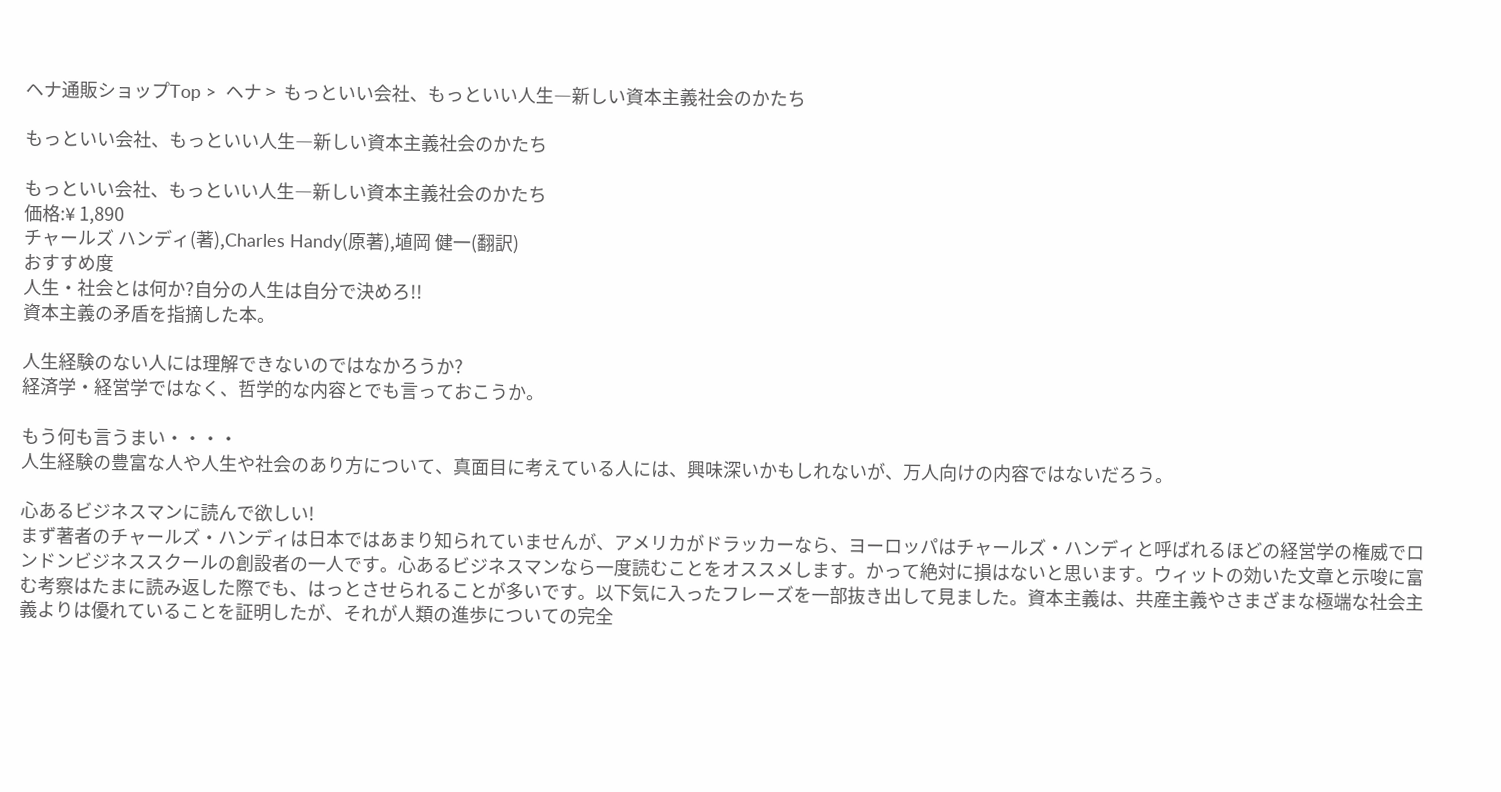ヘナ通販ショップTop >  ヘナ >  もっといい会社、もっといい人生―新しい資本主義社会のかたち

もっといい会社、もっといい人生―新しい資本主義社会のかたち

もっといい会社、もっといい人生―新しい資本主義社会のかたち
価格:¥ 1,890
チャールズ ハンディ(著),Charles Handy(原著),埴岡 健一(翻訳)
おすすめ度
人生・社会とは何か?自分の人生は自分で決めろ!!
資本主義の矛盾を指摘した本。

人生経験のない人には理解できないのではなかろうか?
経済学・経営学ではなく、哲学的な内容とでも言っておこうか。

もう何も言うまい・・・・
人生経験の豊富な人や人生や社会のあり方について、真面目に考えている人には、興味深いかもしれないが、万人向けの内容ではないだろう。

心あるビジネスマンに読んで欲しい!
まず著者のチャールズ・ハンディは日本ではあまり知られていませんが、アメリカがドラッカーなら、ヨーロッパはチャールズ・ハンディと呼ばれるほどの経営学の権威でロンドンビジネススクールの創設者の一人です。心あるビジネスマンなら一度読むことをオススメします。かって絶対に損はないと思います。ウィットの効いた文章と示唆に富む考察はたまに読み返した際でも、はっとさせられることが多いです。以下気に入ったフレーズを一部抜き出して見ました。資本主義は、共産主義やさまざまな極端な社会主義よりは優れていることを証明したが、それが人類の進歩についての完全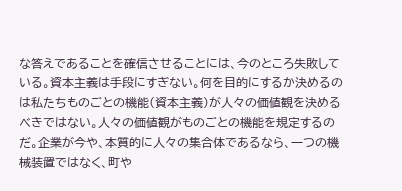な答えであることを確信させることには、今のところ失敗している。資本主義は手段にすぎない。何を目的にするか決めるのは私たちものごとの機能(資本主義)が人々の価値観を決めるべきではない。人々の価値観がものごとの機能を規定するのだ。企業が今や、本質的に人々の集合体であるなら、一つの機械装置ではなく、町や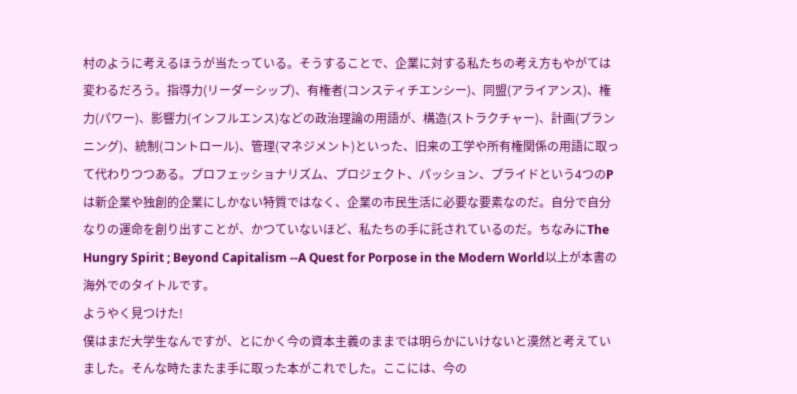村のように考えるほうが当たっている。そうすることで、企業に対する私たちの考え方もやがては変わるだろう。指導力(リーダーシップ)、有権者(コンスティチエンシー)、同盟(アライアンス)、権力(パワー)、影響力(インフルエンス)などの政治理論の用語が、構造(ストラクチャー)、計画(プランニング)、統制(コントロール)、管理(マネジメント)といった、旧来の工学や所有権関係の用語に取って代わりつつある。プロフェッショナリズム、プロジェクト、パッション、プライドという4つのPは新企業や独創的企業にしかない特質ではなく、企業の市民生活に必要な要素なのだ。自分で自分なりの運命を創り出すことが、かつていないほど、私たちの手に託されているのだ。ちなみにThe Hungry Spirit ; Beyond Capitalism --A Quest for Porpose in the Modern World以上が本書の海外でのタイトルです。
ようやく見つけた!
僕はまだ大学生なんですが、とにかく今の資本主義のままでは明らかにいけないと漠然と考えていました。そんな時たまたま手に取った本がこれでした。ここには、今の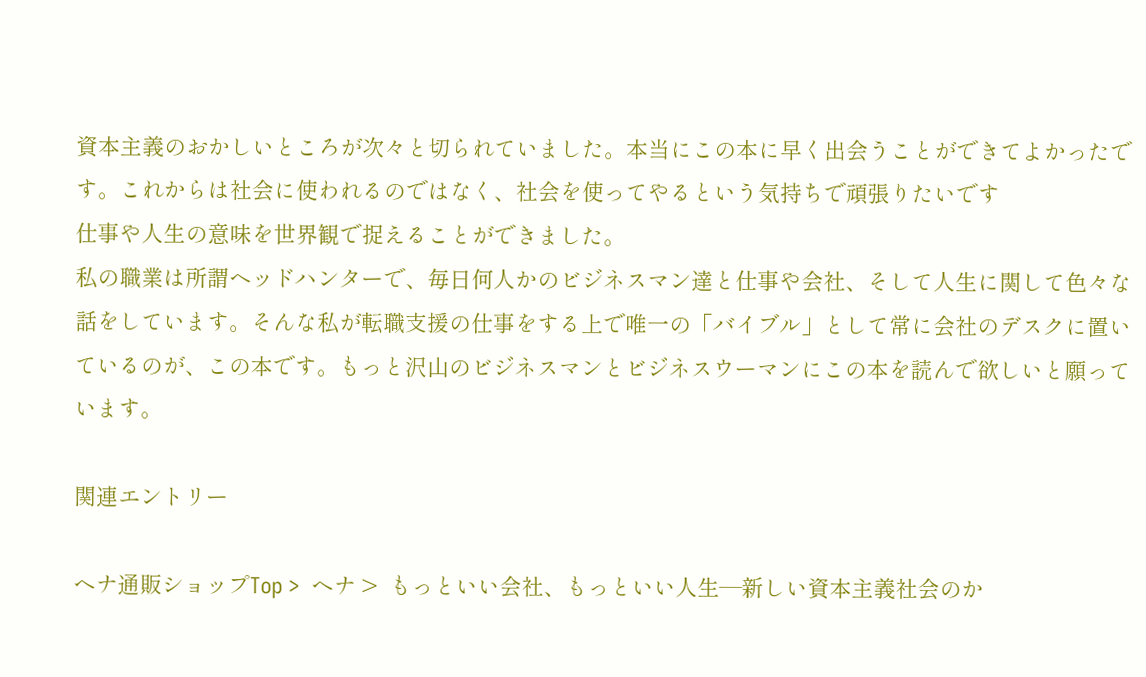資本主義のおかしいところが次々と切られていました。本当にこの本に早く出会うことができてよかったです。これからは社会に使われるのではなく、社会を使ってやるという気持ちで頑張りたいです
仕事や人生の意味を世界観で捉えることができました。
私の職業は所謂ヘッドハンターで、毎日何人かのビジネスマン達と仕事や会社、そして人生に関して色々な話をしています。そんな私が転職支援の仕事をする上で唯一の「バイブル」として常に会社のデスクに置いているのが、この本です。もっと沢山のビジネスマンとビジネスウーマンにこの本を読んで欲しいと願っています。

関連エントリー

ヘナ通販ショップTop >  ヘナ >  もっといい会社、もっといい人生―新しい資本主義社会のか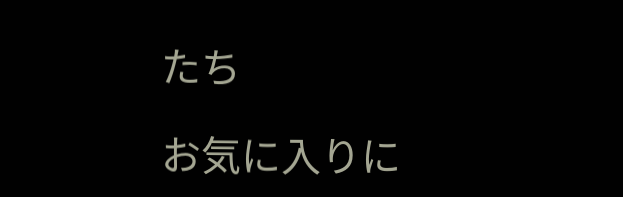たち

お気に入りに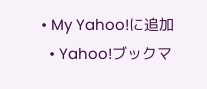• My Yahoo!に追加
  • Yahoo!ブックマ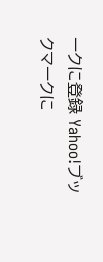ークに登録 Yahoo!ブックマークに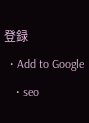登録
  • Add to Google
    • seo